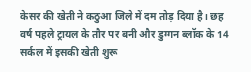केसर की खेती ने कठुआ जिले में दम तोड़ दिया है। छह वर्ष पहले ट्रायल के तौर पर बनी और डुग्गन ब्लॉक के 14 सर्कल में इसकी खेती शुरू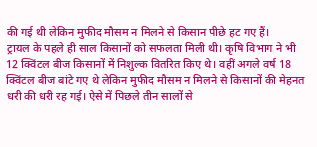की गई थी लेकिन मुफीद मौसम न मिलने से किसान पीछे हट गए हैं।
ट्रायल के पहले ही साल किसानों को सफलता मिली थी। कृषि विभाग ने भी 12 क्विंटल बीज किसानों में निशुल्क वितरित किए थे। वहीं अगले वर्ष 18 क्विंटल बीज बांटे गए थे लेकिन मुफीद मौसम न मिलने से किसानों की मेहनत धरी की धरी रह गई। ऐसे में पिछले तीन सालों से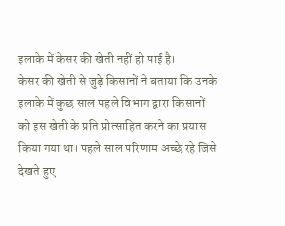इलाके में केसर की खेती नहीं हो पाई है।
केसर की खेती से जुड़े किसानों ने बताया कि उनके इलाके में कुछ साल पहले विभाग द्वारा किसानों को इस खेती के प्रति प्रोत्साहित करने का प्रयास किया गया था। पहले साल परिणाम अच्छे रहे जिसे देखते हुए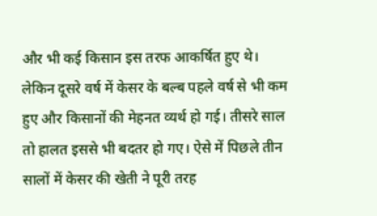और भी कई किसान इस तरफ आकर्षित हुए थे।
लेकिन दूसरे वर्ष में केसर के बल्ब पहले वर्ष से भी कम हुए और किसानों की मेहनत व्यर्थ हो गई। तीसरे साल तो हालत इससे भी बदतर हो गए। ऐसे में पिछले तीन सालों में केसर की खेती ने पूरी तरह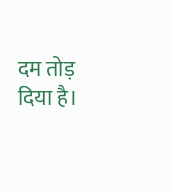दम तोड़ दिया है।